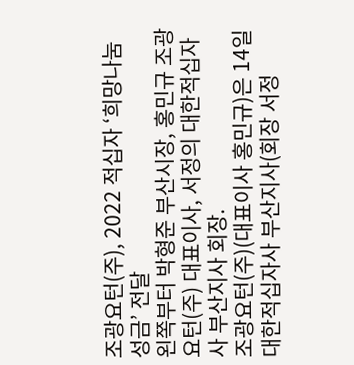조광요턴(주), 2022 적십자 ‘희망나눔 성금’ 전달
왼쪽부터 박형준 부산시장, 홍민규 조광요턴(주) 대표이사, 서정의 대한적십자사 부산지사 회장.
조광요턴(주)(대표이사 홍민규)은 14일 대한적십자사 부산지사(회장 서정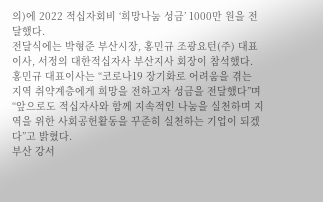의)에 2022 적십자회비 ‘희망나눔 성금’ 1000만 원을 전달했다.
전달식에는 박형준 부산시장, 홍민규 조광요턴(주) 대표이사, 서정의 대한적십자사 부산지사 회장이 참석했다.
홍민규 대표이사는 “코로나19 장기화로 어려움을 겪는 지역 취약계층에게 희망을 전하고자 성금을 전달했다”며 “앞으로도 적십자사와 함께 지속적인 나눔을 실천하며 지역을 위한 사회공헌활동을 꾸준히 실천하는 기업이 되겠다”고 밝혔다.
부산 강서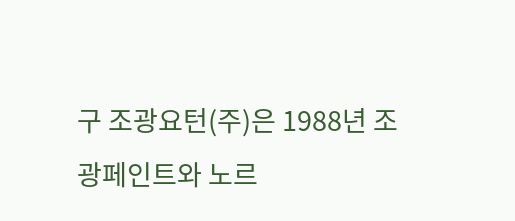구 조광요턴(주)은 1988년 조광페인트와 노르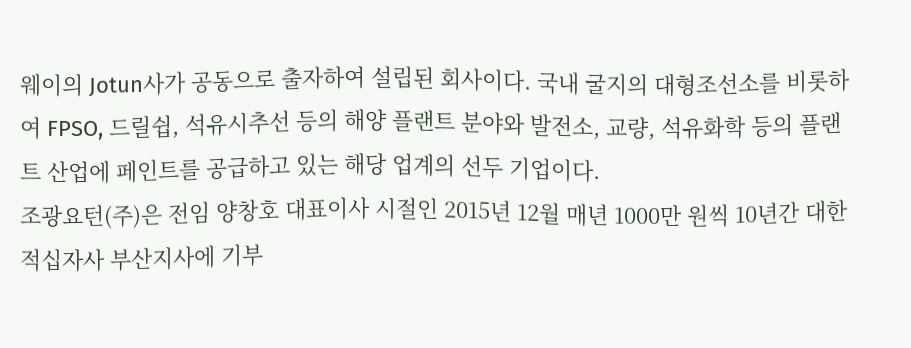웨이의 Jotun사가 공동으로 출자하여 설립된 회사이다. 국내 굴지의 대형조선소를 비롯하여 FPSO, 드릴쉽, 석유시추선 등의 해양 플랜트 분야와 발전소, 교량, 석유화학 등의 플랜트 산업에 페인트를 공급하고 있는 해당 업계의 선두 기업이다.
조광요턴(주)은 전임 양창호 대표이사 시절인 2015년 12월 매년 1000만 원씩 10년간 대한적십자사 부산지사에 기부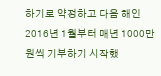하기로 약정하고 다음 해인 2016년 1월부터 매년 1000만 원씩 기부하기 시작했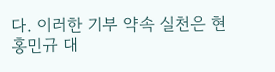다. 이러한 기부 약속 실천은 현 홍민규 대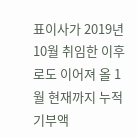표이사가 2019년 10월 취임한 이후로도 이어져 올 1월 현재까지 누적 기부액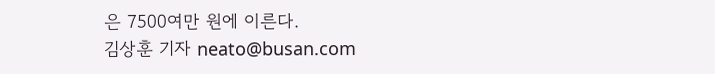은 7500여만 원에 이른다.
김상훈 기자 neato@busan.com